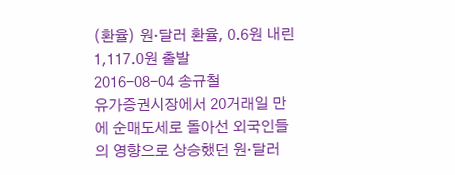(환율) 원·달러 환율, 0.6원 내린 1,117.0원 출발
2016-08-04 송규철
유가증권시장에서 20거래일 만에 순매도세로 돌아선 외국인들의 영향으로 상승했던 원·달러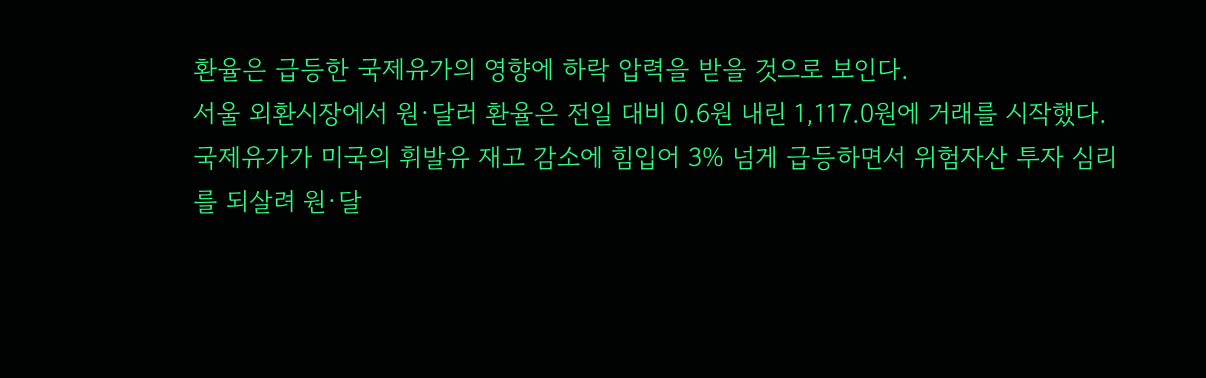환율은 급등한 국제유가의 영향에 하락 압력을 받을 것으로 보인다.
서울 외환시장에서 원·달러 환율은 전일 대비 0.6원 내린 1,117.0원에 거래를 시작했다.
국제유가가 미국의 휘발유 재고 감소에 힘입어 3% 넘게 급등하면서 위험자산 투자 심리를 되살려 원·달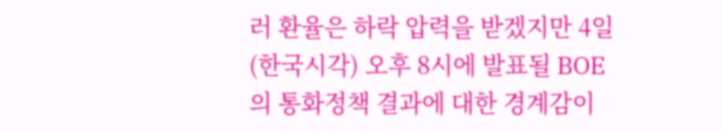러 환율은 하락 압력을 받겠지만 4일(한국시각) 오후 8시에 발표될 BOE의 통화정책 결과에 대한 경계감이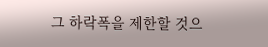그 하락폭을 제한할 것으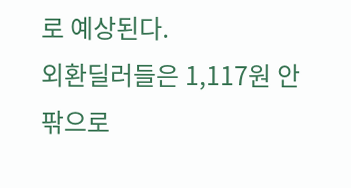로 예상된다.
외환딜러들은 1,117원 안팎으로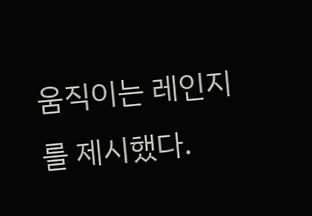움직이는 레인지를 제시했다.